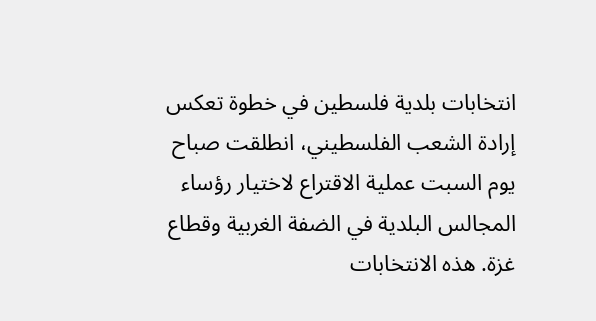انتخابات بلدية فلسطين في خطوة تعكس إرادة الشعب الفلسطيني، انطلقت صباح يوم السبت عملية الاقتراع لاختيار رؤساء المجالس البلدية في الضفة الغربية وقطاع غزة. هذه الانتخابات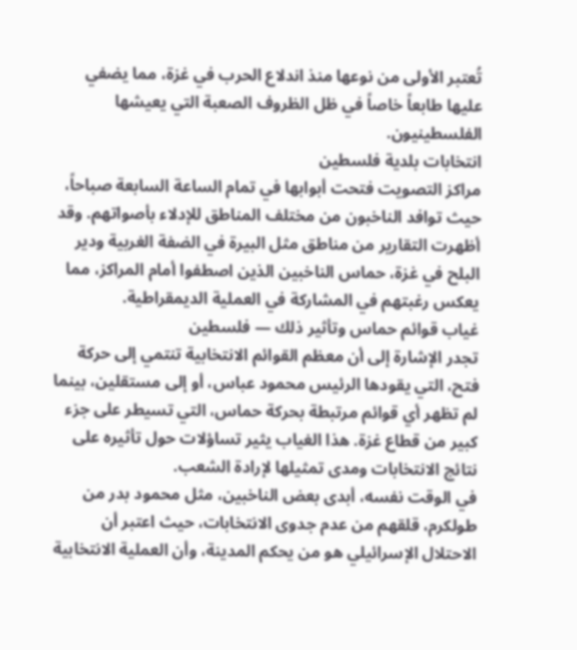تُعتبر الأولى من نوعها منذ اندلاع الحرب في غزة، مما يضفي عليها طابعاً خاصاً في ظل الظروف الصعبة التي يعيشها الفلسطينيون.
انتخابات بلدية فلسطين
مراكز التصويت فتحت أبوابها في تمام الساعة السابعة صباحاً، حيث توافد الناخبون من مختلف المناطق للإدلاء بأصواتهم. وقد أظهرت التقارير من مناطق مثل البيرة في الضفة الغربية ودير البلح في غزة، حماس الناخبين الذين اصطفوا أمام المراكز، مما يعكس رغبتهم في المشاركة في العملية الديمقراطية.
غياب قوائم حماس وتأثير ذلك — فلسطين
تجدر الإشارة إلى أن معظم القوائم الانتخابية تنتمي إلى حركة فتح، التي يقودها الرئيس محمود عباس، أو إلى مستقلين، بينما لم تظهر أي قوائم مرتبطة بحركة حماس، التي تسيطر على جزء كبير من قطاع غزة. هذا الغياب يثير تساؤلات حول تأثيره على نتائج الانتخابات ومدى تمثيلها لإرادة الشعب.
في الوقت نفسه، أبدى بعض الناخبين، مثل محمود بدر من طولكرم، قلقهم من عدم جدوى الانتخابات، حيث اعتبر أن الاحتلال الإسرائيلي هو من يحكم المدينة، وأن العملية الانتخابية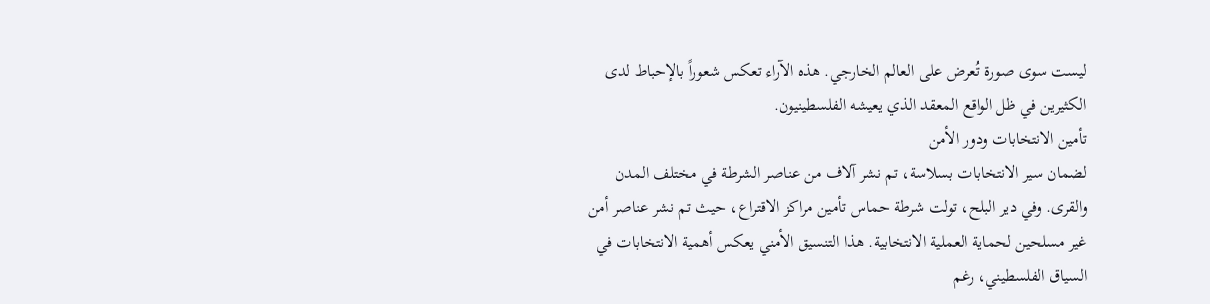ليست سوى صورة تُعرض على العالم الخارجي. هذه الآراء تعكس شعوراً بالإحباط لدى الكثيرين في ظل الواقع المعقد الذي يعيشه الفلسطينيون.
تأمين الانتخابات ودور الأمن
لضمان سير الانتخابات بسلاسة، تم نشر آلاف من عناصر الشرطة في مختلف المدن والقرى. وفي دير البلح، تولت شرطة حماس تأمين مراكز الاقتراع، حيث تم نشر عناصر أمن غير مسلحين لحماية العملية الانتخابية. هذا التنسيق الأمني يعكس أهمية الانتخابات في السياق الفلسطيني، رغم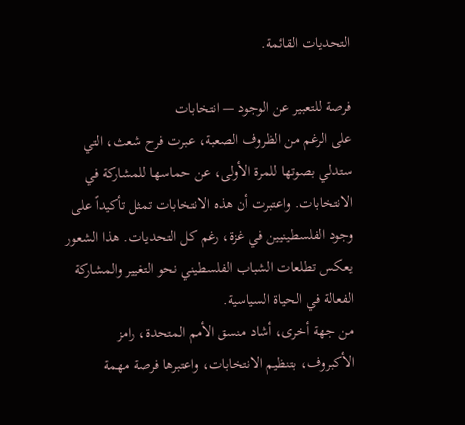التحديات القائمة.

فرصة للتعبير عن الوجود — انتخابات
على الرغم من الظروف الصعبة، عبرت فرح شعث، التي ستدلي بصوتها للمرة الأولى، عن حماسها للمشاركة في الانتخابات. واعتبرت أن هذه الانتخابات تمثل تأكيداً على وجود الفلسطينيين في غزة، رغم كل التحديات. هذا الشعور يعكس تطلعات الشباب الفلسطيني نحو التغيير والمشاركة الفعالة في الحياة السياسية.
من جهة أخرى، أشاد منسق الأمم المتحدة، رامز الأكبروف، بتنظيم الانتخابات، واعتبرها فرصة مهمة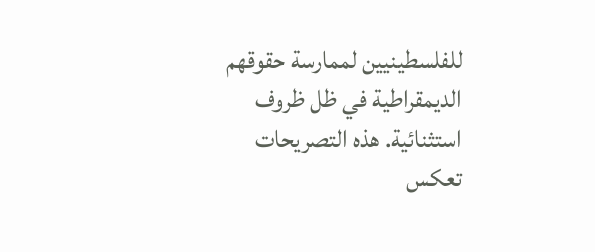للفلسطينيين لممارسة حقوقهم الديمقراطية في ظل ظروف استثنائية. هذه التصريحات تعكس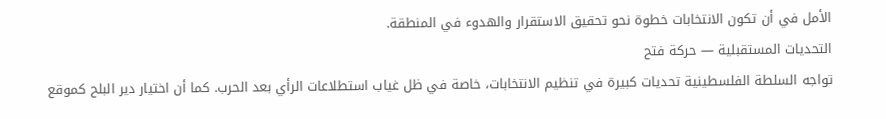الأمل في أن تكون الانتخابات خطوة نحو تحقيق الاستقرار والهدوء في المنطقة.
التحديات المستقبلية — حركة فتح
تواجه السلطة الفلسطينية تحديات كبيرة في تنظيم الانتخابات، خاصة في ظل غياب استطلاعات الرأي بعد الحرب. كما أن اختيار دير البلح كموقع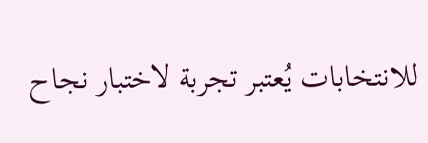للانتخابات يُعتبر تجربة لاختبار نجاح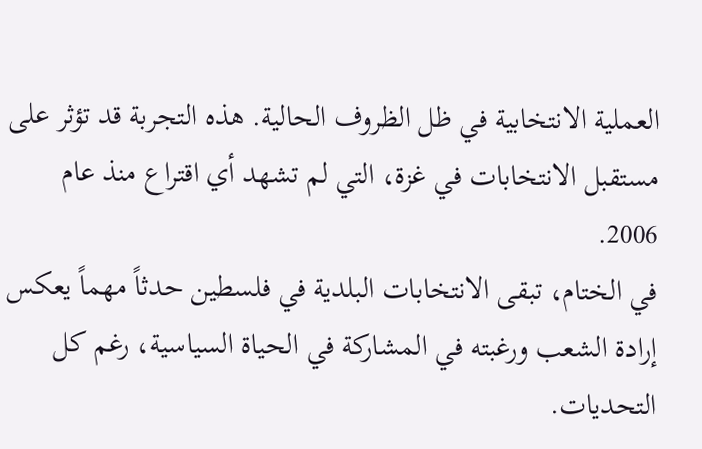العملية الانتخابية في ظل الظروف الحالية. هذه التجربة قد تؤثر على مستقبل الانتخابات في غزة، التي لم تشهد أي اقتراع منذ عام 2006.
في الختام، تبقى الانتخابات البلدية في فلسطين حدثاً مهماً يعكس إرادة الشعب ورغبته في المشاركة في الحياة السياسية، رغم كل التحديات.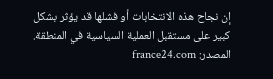إن نجاح هذه الانتخابات أو فشلها قد يؤثر بشكل كبير على مستقبل العملية السياسية في المنطقة.
المصدر: france24.com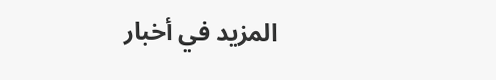المزيد في أخبار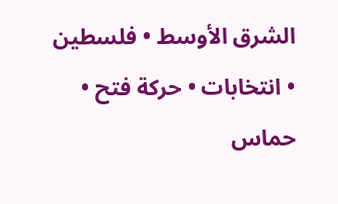الشرق الأوسط • فلسطين • انتخابات • حركة فتح • حماس